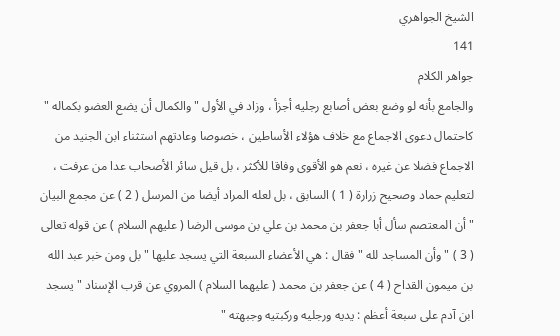الشيخ الجواهري
141
جواهر الكلام
والجامع بأنه لو وضع بعض أصابع رجليه أجزأ ، وزاد في الأول " والكمال أن يضع العضو بكماله " كاحتمال دعوى الاجماع مع خلاف هؤلاء الأساطين ، خصوصا وعادتهم استثناء ابن الجنيد من الاجماع فضلا عن غيره ، نعم هو الأقوى وفاقا للأكثر ، بل قيل سائر الأصحاب عدا من عرفت ، لتعليم حماد وصحيح زرارة ( 1 ) السابق ، بل لعله المراد أيضا من المرسل ( 2 ) عن مجمع البيان " أن المعتصم سأل أبا جعفر بن محمد بن علي بن موسى الرضا ( عليهم السلام ) عن قوله تعالى ( 3 ) " وأن المساجد لله " فقال : هي الأعضاء السبعة التي يسجد عليها " بل ومن خبر عبد الله بن ميمون القداح ( 4 ) عن جعفر بن محمد ( عليهما السلام ) المروي عن قرب الإسناد " يسجد ابن آدم على سبعة أعظم : يديه ورجليه وركبتيه وجبهته "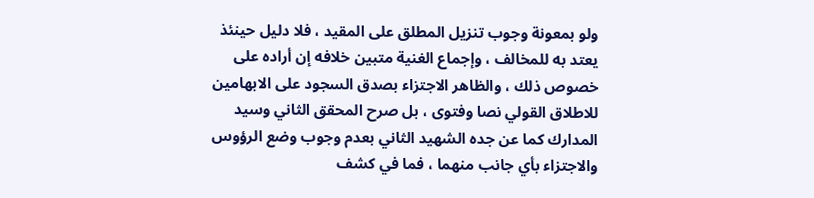ولو بمعونة وجوب تنزيل المطلق على المقيد ، فلا دليل حينئذ يعتد به للمخالف ، وإجماع الغنية متبين خلافه إن أراده على خصوص ذلك ، والظاهر الاجتزاء بصدق السجود على الابهامين للاطلاق القولي نصا وفتوى ، بل صرح المحقق الثاني وسيد المدارك كما عن جده الشهيد الثاني بعدم وجوب وضع الرؤوس والاجتزاء بأي جانب منهما ، فما في كشف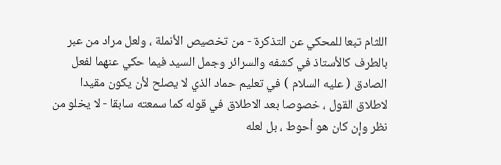اللثام تبعا للمحكي عن التذكرة - من تخصيص الأنملة ، ولعل مراد من عبر بالطرف كالأستاذ في كشفه والسرائر وجمل السيد فيما حكي عنهما لفعل الصادق ( عليه السلام ) في تعليم حماد الذي لا يصلح لأن يكون مقيدا لاطلاق القول ، خصوصا بعد الاطلاق في قوله كما سمعته سابقا - لا يخلو من نظر وإن كان هو أحوط ، بل لعله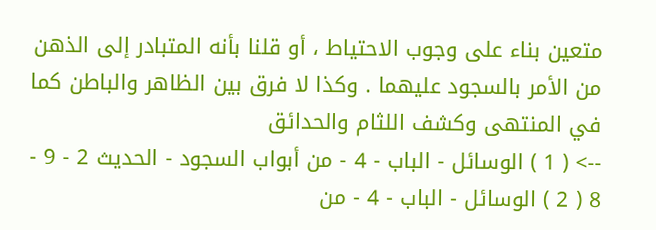متعين بناء على وجوب الاحتياط ، أو قلنا بأنه المتبادر إلى الذهن من الأمر بالسجود عليهما . وكذا لا فرق بين الظاهر والباطن كما في المنتهى وكشف اللثام والحدائق
--> ( 1 ) الوسائل - الباب - 4 - من أبواب السجود - الحديث 2 - 9 - 8 ( 2 ) الوسائل - الباب - 4 - من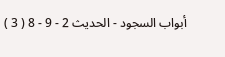أبواب السجود - الحديث 2 - 9 - 8 ( 3 )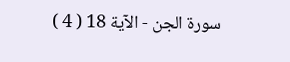سورة الجن - الآية 18 ( 4 )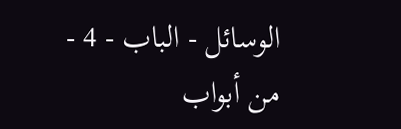الوسائل - الباب - 4 - من أبواب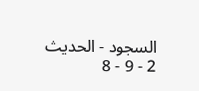السجود - الحديث 2 - 9 - 8